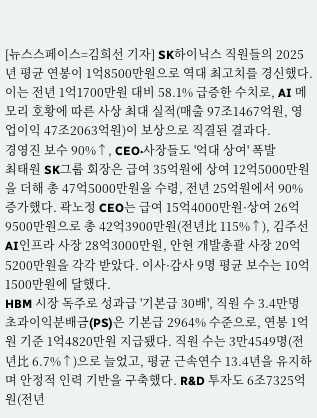[뉴스스페이스=김희선 기자] SK하이닉스 직원들의 2025년 평균 연봉이 1억8500만원으로 역대 최고치를 경신했다. 이는 전년 1억1700만원 대비 58.1% 급증한 수치로, AI 메모리 호황에 따른 사상 최대 실적(매출 97조1467억원, 영업이익 47조2063억원)이 보상으로 직결된 결과다.
경영진 보수 90%↑, CEO·사장들도 '억대 상여' 폭발
최태원 SK그룹 회장은 급여 35억원에 상여 12억5000만원을 더해 총 47억5000만원을 수령, 전년 25억원에서 90% 증가했다. 곽노정 CEO는 급여 15억4000만원·상여 26억9500만원으로 총 42억3900만원(전년比 115%↑), 김주선 AI인프라 사장 28억3000만원, 안현 개발총괄 사장 20억5200만원을 각각 받았다. 이사·감사 9명 평균 보수는 10억1500만원에 달했다.
HBM 시장 독주로 성과급 '기본급 30배', 직원 수 3.4만명
초과이익분배금(PS)은 기본급 2964% 수준으로, 연봉 1억원 기준 1억4820만원 지급됐다. 직원 수는 3만4549명(전년比 6.7%↑)으로 늘었고, 평균 근속연수 13.4년을 유지하며 안정적 인력 기반을 구축했다. R&D 투자도 6조7325억원(전년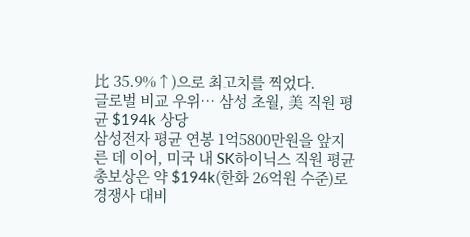比 35.9%↑)으로 최고치를 찍었다.
글로벌 비교 우위… 삼성 초월, 美 직원 평균 $194k 상당
삼성전자 평균 연봉 1억5800만원을 앞지른 데 이어, 미국 내 SK하이닉스 직원 평균 총보상은 약 $194k(한화 26억원 수준)로 경쟁사 대비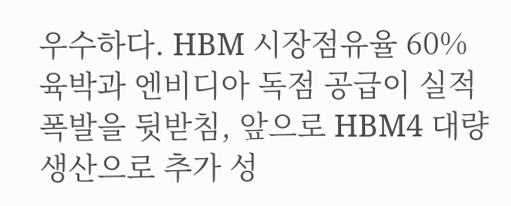우수하다. HBM 시장점유율 60% 육박과 엔비디아 독점 공급이 실적 폭발을 뒷받침, 앞으로 HBM4 대량생산으로 추가 성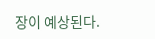장이 예상된다.